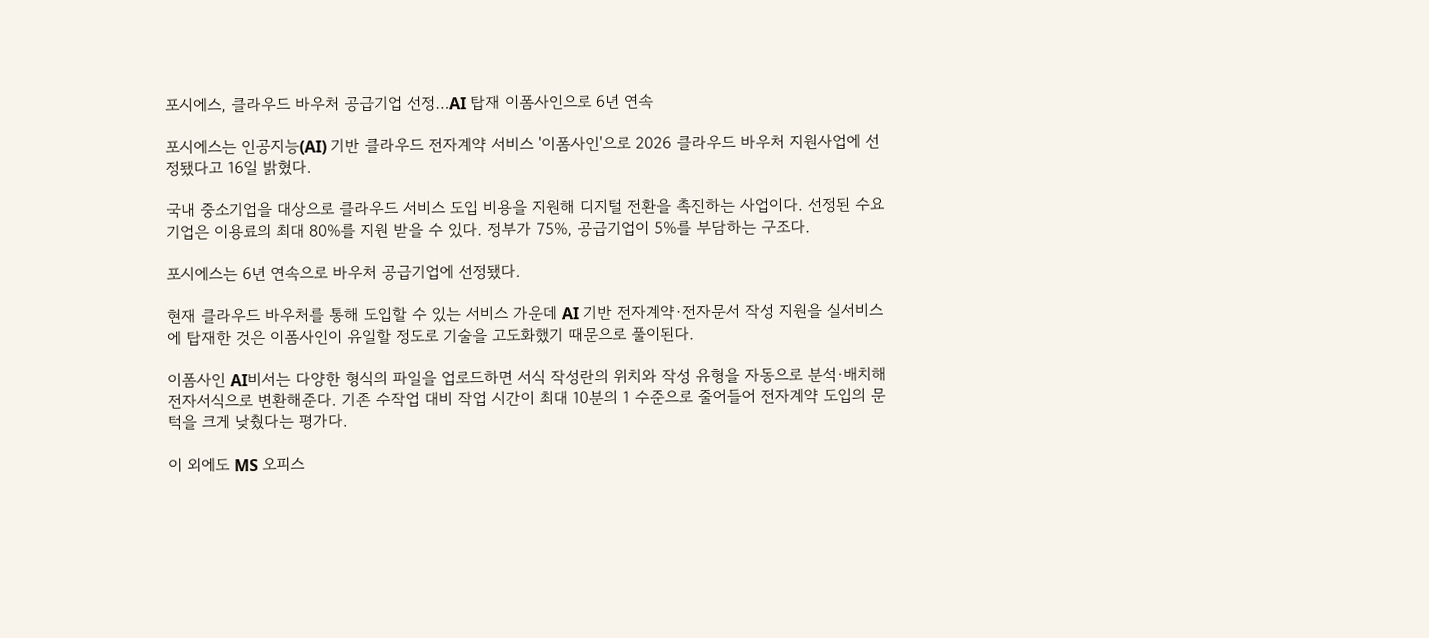포시에스, 클라우드 바우처 공급기업 선정…AI 탑재 이폼사인으로 6년 연속

포시에스는 인공지능(AI) 기반 클라우드 전자계약 서비스 '이폼사인'으로 2026 클라우드 바우처 지원사업에 선정됐다고 16일 밝혔다.

국내 중소기업을 대상으로 클라우드 서비스 도입 비용을 지원해 디지털 전환을 촉진하는 사업이다. 선정된 수요기업은 이용료의 최대 80%를 지원 받을 수 있다. 정부가 75%, 공급기업이 5%를 부담하는 구조다.

포시에스는 6년 연속으로 바우처 공급기업에 선정됐다.

현재 클라우드 바우처를 통해 도입할 수 있는 서비스 가운데 AI 기반 전자계약·전자문서 작성 지원을 실서비스에 탑재한 것은 이폼사인이 유일할 정도로 기술을 고도화했기 때문으로 풀이된다.

이폼사인 AI비서는 다양한 형식의 파일을 업로드하면 서식 작성란의 위치와 작성 유형을 자동으로 분석·배치해 전자서식으로 변환해준다. 기존 수작업 대비 작업 시간이 최대 10분의 1 수준으로 줄어들어 전자계약 도입의 문턱을 크게 낮췄다는 평가다.

이 외에도 MS 오피스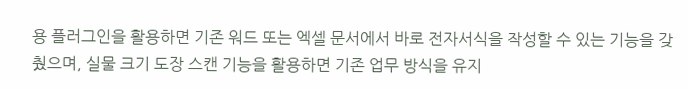용 플러그인을 활용하면 기존 워드 또는 엑셀 문서에서 바로 전자서식을 작성할 수 있는 기능을 갖췄으며, 실물 크기 도장 스캔 기능을 활용하면 기존 업무 방식을 유지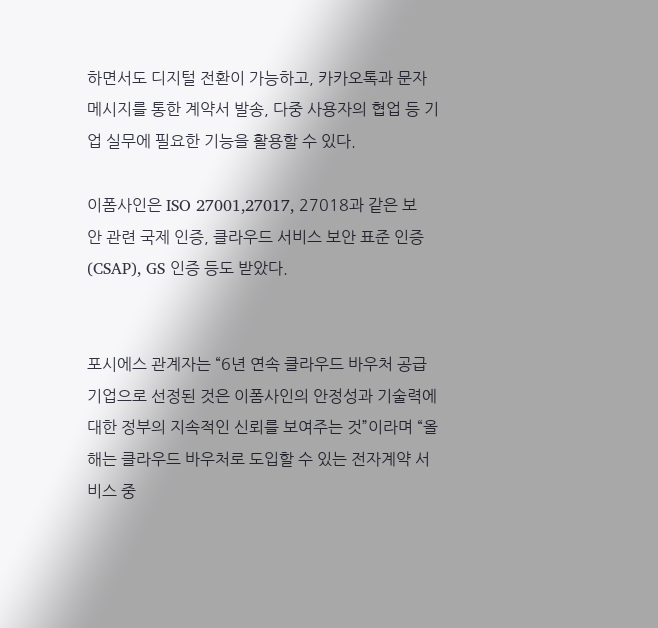하면서도 디지털 전환이 가능하고, 카카오톡과 문자메시지를 통한 계약서 발송, 다중 사용자의 협업 등 기업 실무에 필요한 기능을 활용할 수 있다.

이폼사인은 ISO 27001,27017, 27018과 같은 보안 관련 국제 인증, 클라우드 서비스 보안 표준 인증(CSAP), GS 인증 등도 받았다.


포시에스 관계자는 “6년 연속 클라우드 바우처 공급기업으로 선정된 것은 이폼사인의 안정성과 기술력에 대한 정부의 지속적인 신뢰를 보여주는 것”이라며 “올해는 클라우드 바우처로 도입할 수 있는 전자계약 서비스 중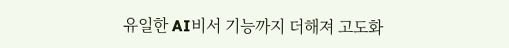유일한 AI비서 기능까지 더해져 고도화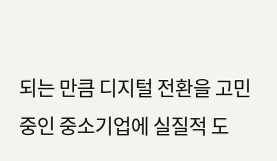되는 만큼 디지털 전환을 고민 중인 중소기업에 실질적 도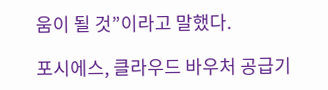움이 될 것”이라고 말했다.

포시에스, 클라우드 바우처 공급기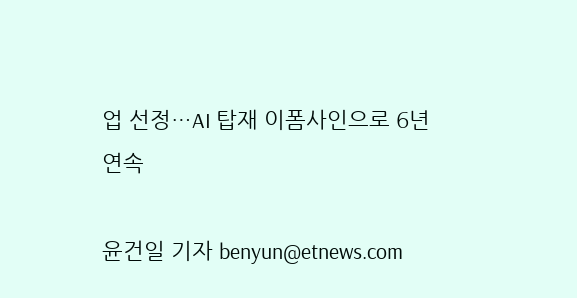업 선정…AI 탑재 이폼사인으로 6년 연속

윤건일 기자 benyun@etnews.com